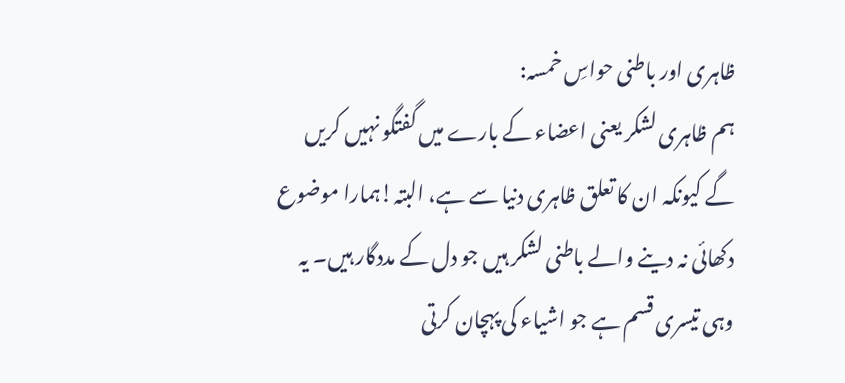ظاہری اور باطنی حواسِ خمسہ:
ہم ظاہری لشکر یعنی اعضاء کے بارے میں گفتگو نہیں کریں گے کیونکہ ان کا تعلق ظاہری دنیا سے ہے، البتہ!ہمارا موضوع دکھائی نہ دینے والے باطنی لشکر ہیں جو دل کے مددگار ہیں۔ یہ وہی تیسری قسم ہے جو اشیاء کی پہچان کرتی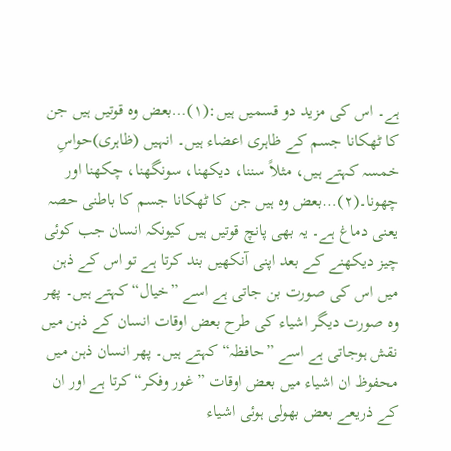ہے۔ اس کی مزید دو قسمیں ہیں:(۱)…بعض وہ قوتیں ہیں جن کا ٹھکانا جسم کے ظاہری اعضاء ہیں۔ انہیں (ظاہری)حواسِ خمسہ کہتے ہیں، مثلاً سننا، دیکھنا، سونگھنا، چکھنا اور چھونا۔(۲)…بعض وہ ہیں جن کا ٹھکانا جسم کا باطنی حصہ یعنی دماغ ہے۔ یہ بھی پانچ قوتیں ہیں کیونکہ انسان جب کوئی چیز دیکھنے کے بعد اپنی آنکھیں بند کرتا ہے تو اس کے ذہن میں اس کی صورت بن جاتی ہے اسے ”خیال“ کہتے ہیں۔ پھر وہ صورت دیگر اشیاء کی طرح بعض اوقات انسان کے ذہن میں نقش ہوجاتی ہے اسے ”حافظہ“ کہتے ہیں۔ پھر انسان ذہن میں محفوظ ان اشیاء میں بعض اوقات ”غور وفکر“ کرتا ہے اور ان کے ذریعے بعض بھولی ہوئی اشیاء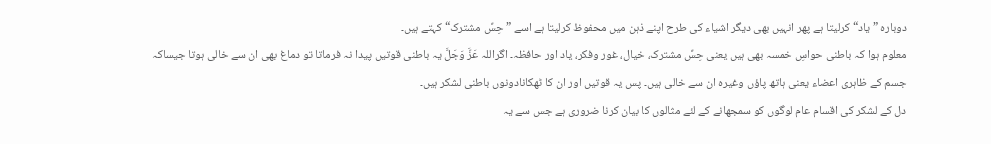دوبارہ ”یاد“ کرلیتا ہے پھر انہیں بھی دیگر اشیاء کی طرح اپنے ذہن میں محفوظ کرلیتا ہے اسے ”حِسِّ مشترک“ کہتے ہیں۔
معلوم ہوا کہ باطنی حواسِ خمسہ بھی ہیں یعنی حِسِّ مشترک، خیال، غور وفکر، یاد اور حافظہ۔ اگراللہ عَزَّ وَجَلَّ یہ باطنی قوتیں پیدا نہ فرماتا تو دماغ بھی ان سے خالی ہوتا جیساکہ جسم کے ظاہری اعضاء یعنی ہاتھ پاؤں وغیرہ ان سے خالی ہیں۔ پس یہ قوتیں اور ان کا ٹھکانادونوں باطنی لشکر ہیں۔
دل کے لشکر کی اقسام عام لوگوں کو سمجھانے کے لئے مثالوں کا بیان کرنا ضروری ہے جس سے یہ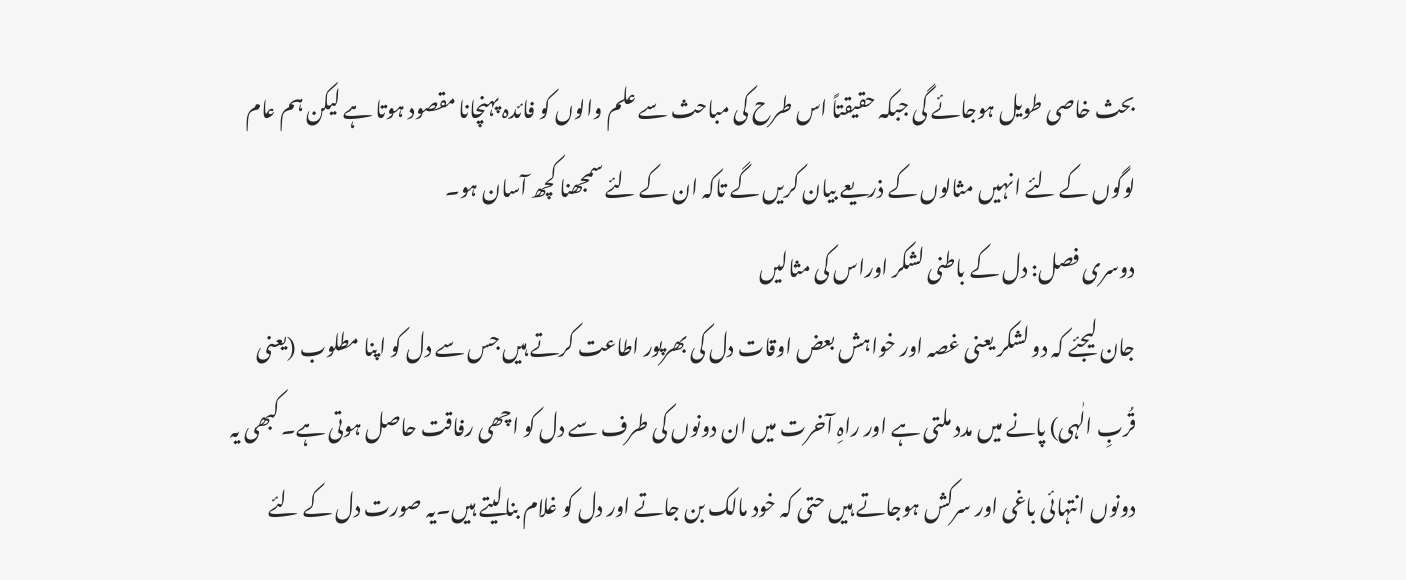بحث خاصی طویل ہوجائے گی جبکہ حقیقتاً اس طرح کی مباحث سے علم والوں کو فائدہ پہنچانا مقصود ہوتا ہے لیکن ہم عام لوگوں کے لئے انہیں مثالوں کے ذریعے بیان کریں گے تاکہ ان کے لئے سمجھنا کچھ آسان ہو۔
دوسری فصل: دل کے باطنی لشکر اوراس کی مثالیں
جان لیجئے کہ دو لشکر یعنی غصہ اور خواہش بعض اوقات دل کی بھرپور اطاعت کرتے ہیں جس سے دل کو اپنا مطلوب (یعنی قُربِ الٰہی) پانے میں مدد ملتی ہے اور راہِ آخرت میں ان دونوں کی طرف سے دل کو اچھی رفاقت حاصل ہوتی ہے۔ کبھی یہ دونوں انتہائی باغی اور سرکش ہوجاتے ہیں حتی کہ خود مالک بن جاتے اور دل کو غلام بنالیتے ہیں۔یہ صورت دل کے لئے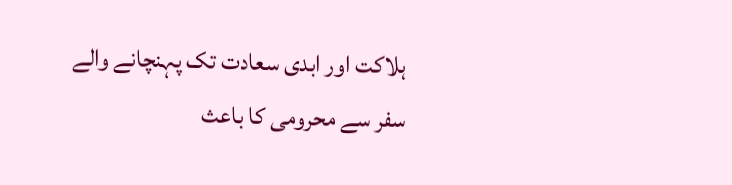ہلاکت اور ابدی سعادت تک پہنچانے والے سفر سے محرومی کا باعث